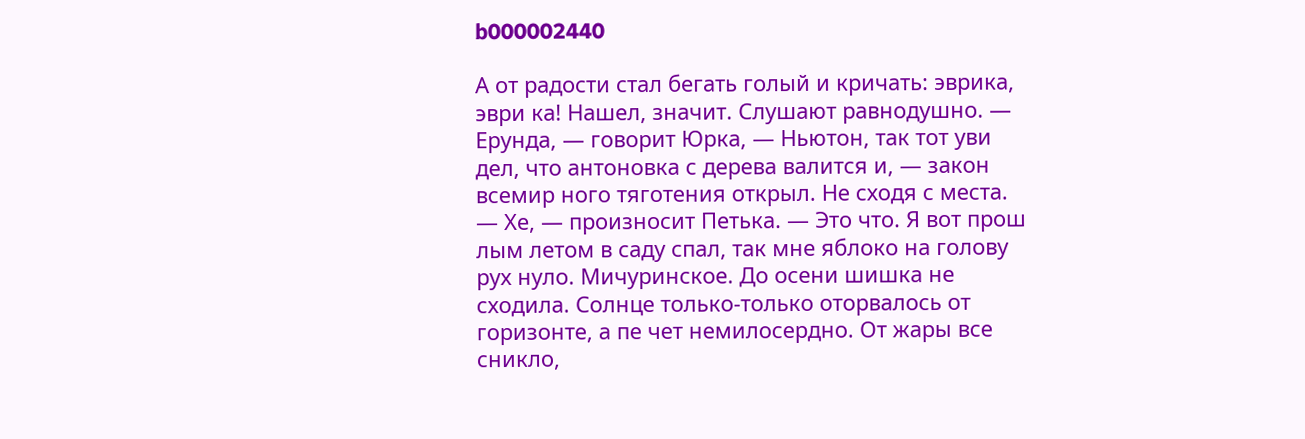b000002440

А от радости стал бегать голый и кричать: эврика, эври ка! Нашел, значит. Слушают равнодушно. — Ерунда, — говорит Юрка, — Ньютон, так тот уви дел, что антоновка с дерева валится и, — закон всемир ного тяготения открыл. Не сходя с места. — Хе, — произносит Петька. — Это что. Я вот прош лым летом в саду спал, так мне яблоко на голову рух нуло. Мичуринское. До осени шишка не сходила. Солнце только-только оторвалось от горизонте, а пе чет немилосердно. От жары все сникло,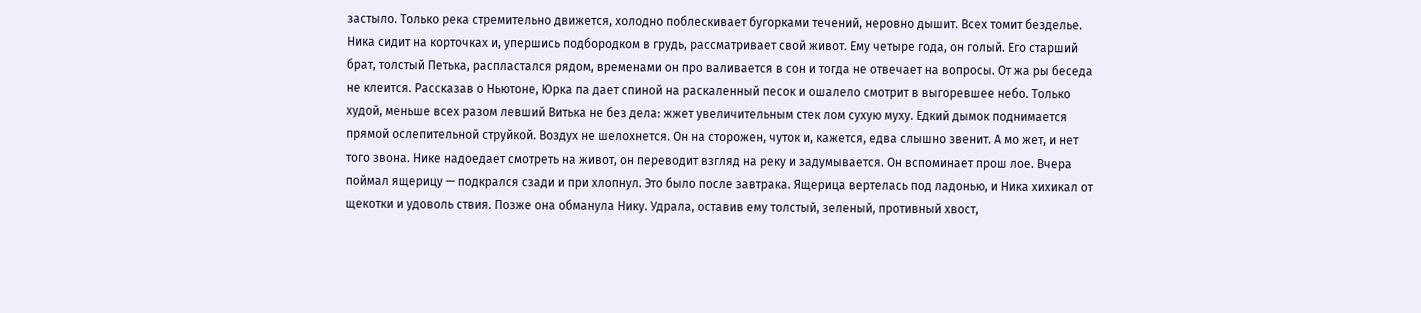застыло. Только река стремительно движется, холодно поблескивает бугорками течений, неровно дышит. Всех томит безделье. Ника сидит на корточках и, упершись подбородком в грудь, рассматривает свой живот. Ему четыре года, он голый. Его старший брат, толстый Петька, распластался рядом, временами он про валивается в сон и тогда не отвечает на вопросы. От жа ры беседа не клеится. Рассказав о Ньютоне, Юрка па дает спиной на раскаленный песок и ошалело смотрит в выгоревшее небо. Только худой, меньше всех разом левший Витька не без дела: жжет увеличительным стек лом сухую муху. Едкий дымок поднимается прямой ослепительной струйкой. Воздух не шелохнется. Он на сторожен, чуток и, кажется, едва слышно звенит. А мо жет, и нет того звона. Нике надоедает смотреть на живот, он переводит взгляд на реку и задумывается. Он вспоминает прош лое. Вчера поймал ящерицу — подкрался сзади и при хлопнул. Это было после завтрака. Ящерица вертелась под ладонью, и Ника хихикал от щекотки и удоволь ствия. Позже она обманула Нику. Удрала, оставив ему толстый, зеленый, противный хвост,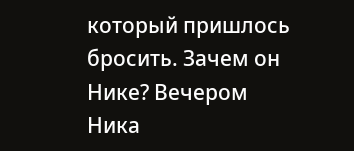который пришлось бросить. Зачем он Нике? Вечером Ника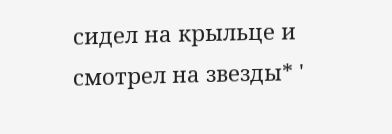сидел на крыльце и смотрел на звезды* '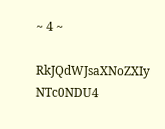~ 4 ~

RkJQdWJsaXNoZXIy NTc0NDU4